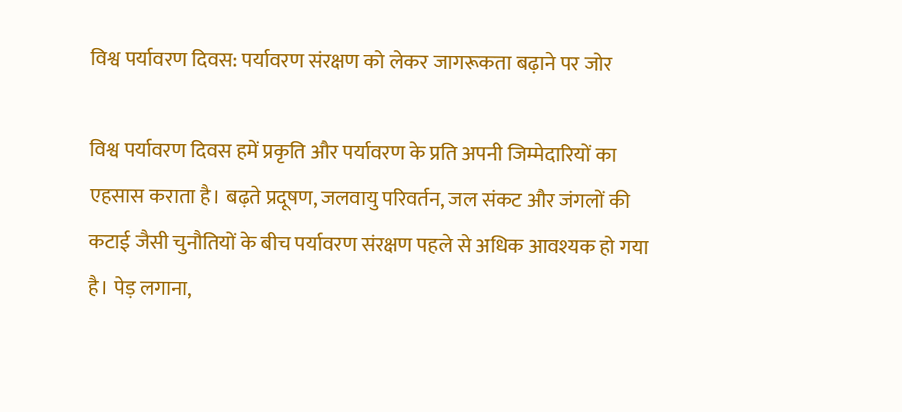विश्व पर्यावरण दिवस: पर्यावरण संरक्षण को लेकर जागरूकता बढ़ाने पर जोर

विश्व पर्यावरण दिवस हमें प्रकृति और पर्यावरण के प्रति अपनी जिम्मेदारियों का एहसास कराता है। बढ़ते प्रदूषण, जलवायु परिवर्तन, जल संकट और जंगलों की कटाई जैसी चुनौतियों के बीच पर्यावरण संरक्षण पहले से अधिक आवश्यक हो गया है। पेड़ लगाना,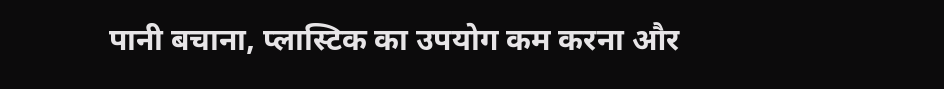पानी बचाना, प्लास्टिक का उपयोग कम करना और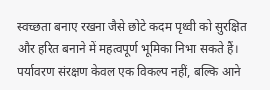स्वच्छता बनाए रखना जैसे छोटे कदम पृथ्वी को सुरक्षित और हरित बनाने में महत्वपूर्ण भूमिका निभा सकते हैं। पर्यावरण संरक्षण केवल एक विकल्प नहीं, बल्कि आने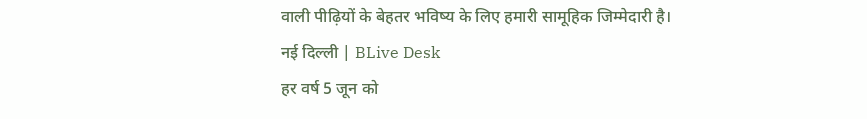वाली पीढ़ियों के बेहतर भविष्य के लिए हमारी सामूहिक जिम्मेदारी है।
नई दिल्ली | BLive Desk
हर वर्ष 5 जून को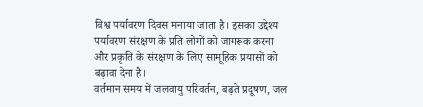विश्व पर्यावरण दिवस मनाया जाता है। इसका उद्देश्य पर्यावरण संरक्षण के प्रति लोगों को जागरूक करना और प्रकृति के संरक्षण के लिए सामूहिक प्रयासों को बढ़ावा देना है।
वर्तमान समय में जलवायु परिवर्तन, बढ़ते प्रदूषण, जल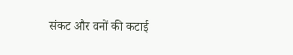संकट और वनों की कटाई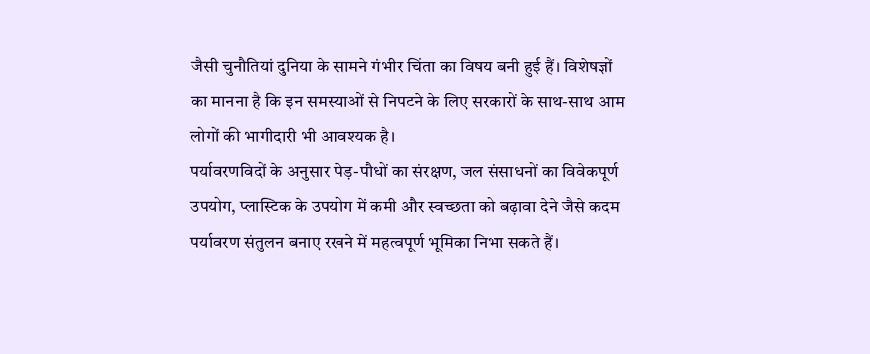जैसी चुनौतियां दुनिया के सामने गंभीर चिंता का विषय बनी हुई हैं। विशेषज्ञों का मानना है कि इन समस्याओं से निपटने के लिए सरकारों के साथ-साथ आम लोगों की भागीदारी भी आवश्यक है।
पर्यावरणविदों के अनुसार पेड़-पौधों का संरक्षण, जल संसाधनों का विवेकपूर्ण उपयोग, प्लास्टिक के उपयोग में कमी और स्वच्छता को बढ़ावा देने जैसे कदम पर्यावरण संतुलन बनाए रखने में महत्वपूर्ण भूमिका निभा सकते हैं।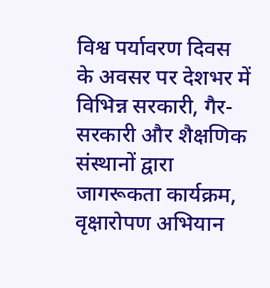विश्व पर्यावरण दिवस के अवसर पर देशभर में विभिन्न सरकारी, गैर-सरकारी और शैक्षणिक संस्थानों द्वारा जागरूकता कार्यक्रम, वृक्षारोपण अभियान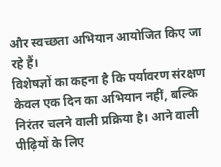और स्वच्छता अभियान आयोजित किए जा रहे हैं।
विशेषज्ञों का कहना है कि पर्यावरण संरक्षण केवल एक दिन का अभियान नहीं, बल्कि निरंतर चलने वाली प्रक्रिया है। आने वाली पीढ़ियों के लिए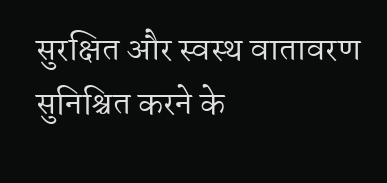सुरक्षित और स्वस्थ वातावरण सुनिश्चित करने के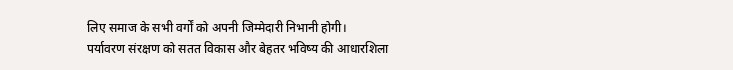लिए समाज के सभी वर्गों को अपनी जिम्मेदारी निभानी होगी।
पर्यावरण संरक्षण को सतत विकास और बेहतर भविष्य की आधारशिला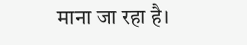माना जा रहा है।